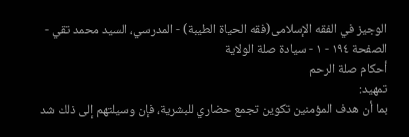الوجیز في الفقه الإسلامی(فقه الحياة الطيبة) - المدرسي، السيد محمد تقي - الصفحة ١٩٤ - ١ - سيادة صلة الولاية
أحكام صلة الرحم
تمهيد:
بما أن هدف المؤمنين تكوين تجمع حضاري للبشرية، فإن وسيلتهم إلى ذلك شد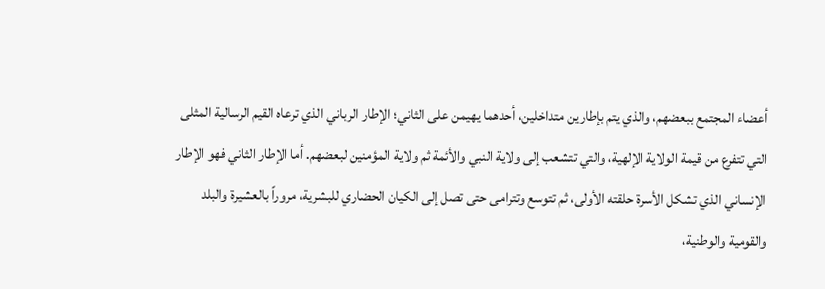أعضاء المجتمع ببعضهم، والذي يتم بإطارين متداخلين، أحدهما يهيمن على الثاني؛ الإطار الرباني الذي ترعاه القيم الرسالية المثلى التي تتفرع من قيمة الولاية الإلهية، والتي تتشعب إلى ولاية النبي والأئمة ثم ولاية المؤمنين لبعضهم. أما الإطار الثاني فهو الإطار الإنساني الذي تشكل الأسرة حلقته الأولى، ثم تتوسع وتترامى حتى تصل إلى الكيان الحضاري للبشرية، مروراً بالعشيرة والبلد والقومية والوطنية،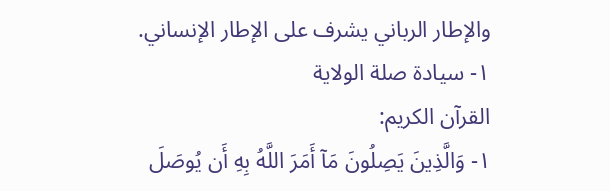والإطار الرباني يشرف على الإطار الإنساني.
١- سيادة صلة الولاية
القرآن الكريم:
١- وَالَّذِينَ يَصِلُونَ مَآ أَمَرَ اللَّهُ بِهِ أَن يُوصَلَ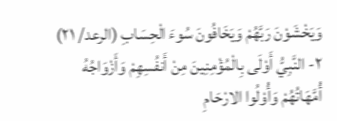وَيَخْشَوْنَ رَبَّهُمْ وَيَخَافُونَ سُوءَ الْحِسَابِ (الرعد/ ٢١)
٢- النَّبِيُّ أَوْلَى بِالْمُؤْمِنِينَ مِنْ أَنفُسِهِمْ وَأَزْوَاجُهُ أُمَّهَاتُهُمْ وَأُوْلُوا الارْحَامِ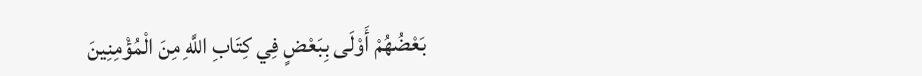بَعْضُهُمْ أَوْلَى بِبَعْضٍ فِي كِتَابِ اللَّهِ مِنَ الْمُؤْمِنِينَ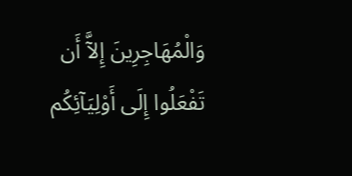وَالْمُهَاجِرِينَ إِلآَّ أَن تَفْعَلُوا إِلَى أَوْلِيَآئِكُم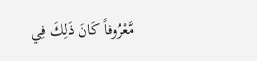مَّعْرُوفاً كَانَ ذَلِكَ فِي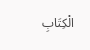الْكِتَابِ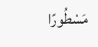مَسْطُورًا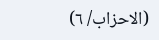(الاحزاب/ ٦)